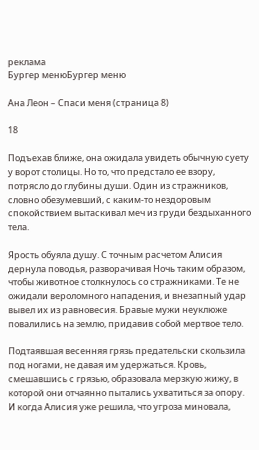реклама
Бургер менюБургер меню

Ана Леон – Спаси меня (страница 8)

18

Подъехав ближе, она ожидала увидеть обычную суету у ворот столицы. Но то, что предстало ее взору, потрясло до глубины души. Один из стражников, словно обезумевший, с каким-то нездоровым спокойствием вытаскивал меч из груди бездыханного тела.

Ярость обуяла душу. С точным расчетом Алисия дернула поводья, разворачивая Ночь таким образом, чтобы животное столкнулось со стражниками. Те не ожидали вероломного нападения, и внезапный удар вывел их из равновесия. Бравые мужи неуклюже повалились на землю, придавив собой мертвое тело.

Подтаявшая весенняя грязь предательски скользила под ногами, не давая им удержаться. Кровь, смешавшись с грязью, образовала мерзкую жижу, в которой они отчаянно пытались ухватиться за опору. И когда Алисия уже решила, что угроза миновала,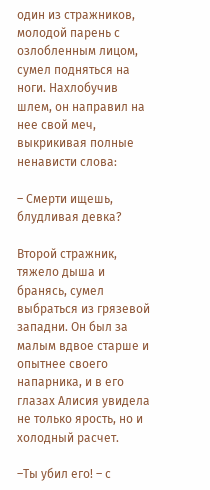один из стражников, молодой парень с озлобленным лицом, сумел подняться на ноги. Нахлобучив шлем, он направил на нее свой меч, выкрикивая полные ненависти слова:

– Смерти ищешь, блудливая девка?

Второй стражник, тяжело дыша и бранясь, сумел выбраться из грязевой западни. Он был за малым вдвое старше и опытнее своего напарника, и в его глазах Алисия увидела не только ярость, но и холодный расчет.

–Ты убил его! – с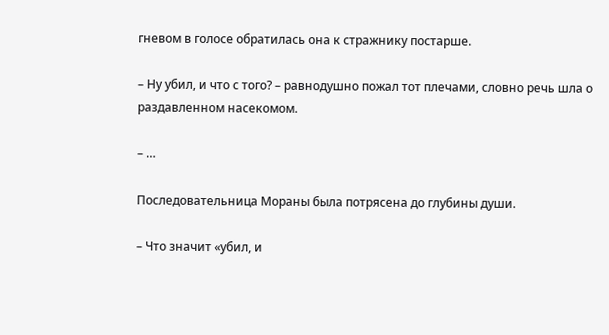гневом в голосе обратилась она к стражнику постарше.

– Ну убил, и что с того? – равнодушно пожал тот плечами, словно речь шла о раздавленном насекомом.

– …

Последовательница Мораны была потрясена до глубины души.

– Что значит «убил, и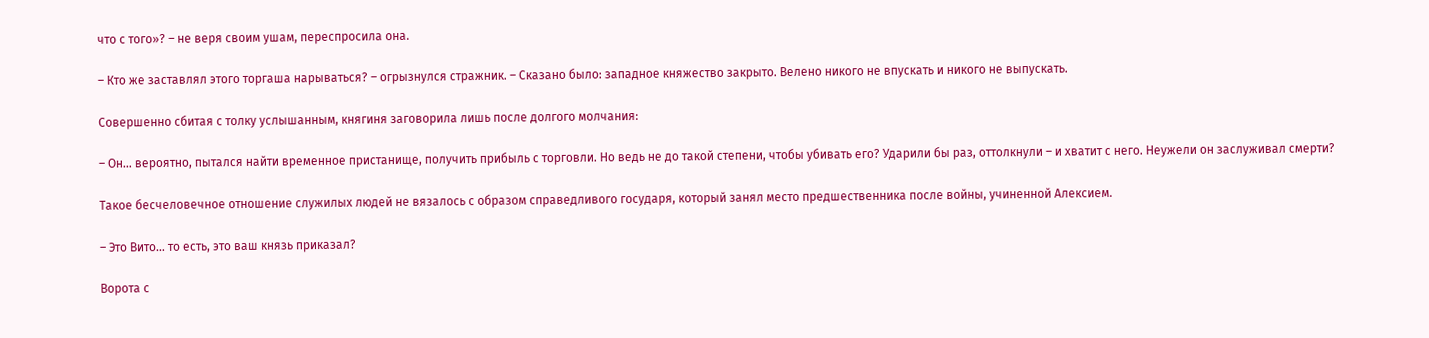что с того»? – не веря своим ушам, переспросила она.

– Кто же заставлял этого торгаша нарываться? – огрызнулся стражник. – Сказано было: западное княжество закрыто. Велено никого не впускать и никого не выпускать.

Совершенно сбитая с толку услышанным, княгиня заговорила лишь после долгого молчания:

– Он… вероятно, пытался найти временное пристанище, получить прибыль с торговли. Но ведь не до такой степени, чтобы убивать его? Ударили бы раз, оттолкнули – и хватит с него. Неужели он заслуживал смерти?

Такое бесчеловечное отношение служилых людей не вязалось с образом справедливого государя, который занял место предшественника после войны, учиненной Алексием.

– Это Вито… то есть, это ваш князь приказал?

Ворота с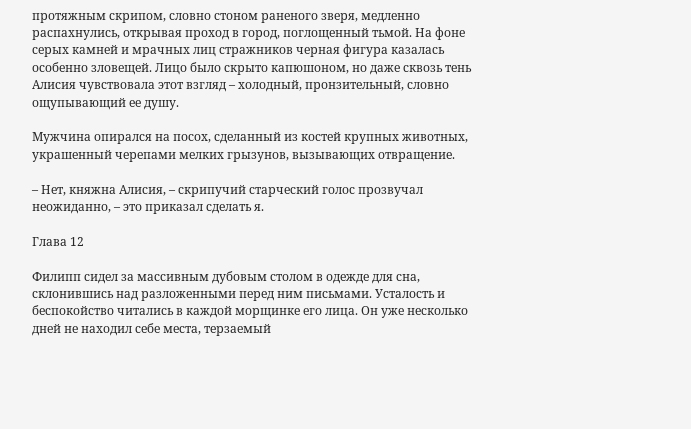протяжным скрипом, словно стоном раненого зверя, медленно распахнулись, открывая проход в город, поглощенный тьмой. На фоне серых камней и мрачных лиц стражников черная фигура казалась особенно зловещей. Лицо было скрыто капюшоном, но даже сквозь тень Алисия чувствовала этот взгляд – холодный, пронзительный, словно ощупывающий ее душу.

Мужчина опирался на посох, сделанный из костей крупных животных, украшенный черепами мелких грызунов, вызывающих отвращение.

– Нет, княжна Алисия, – скрипучий старческий голос прозвучал неожиданно, – это приказал сделать я.

Глава 12

Филипп сидел за массивным дубовым столом в одежде для сна, склонившись над разложенными перед ним письмами. Усталость и беспокойство читались в каждой морщинке его лица. Он уже несколько дней не находил себе места, терзаемый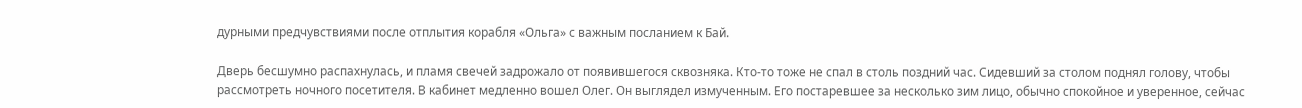дурными предчувствиями после отплытия корабля «Ольга» с важным посланием к Бай.

Дверь бесшумно распахнулась, и пламя свечей задрожало от появившегося сквозняка. Кто-то тоже не спал в столь поздний час. Сидевший за столом поднял голову, чтобы рассмотреть ночного посетителя. В кабинет медленно вошел Олег. Он выглядел измученным. Его постаревшее за несколько зим лицо, обычно спокойное и уверенное, сейчас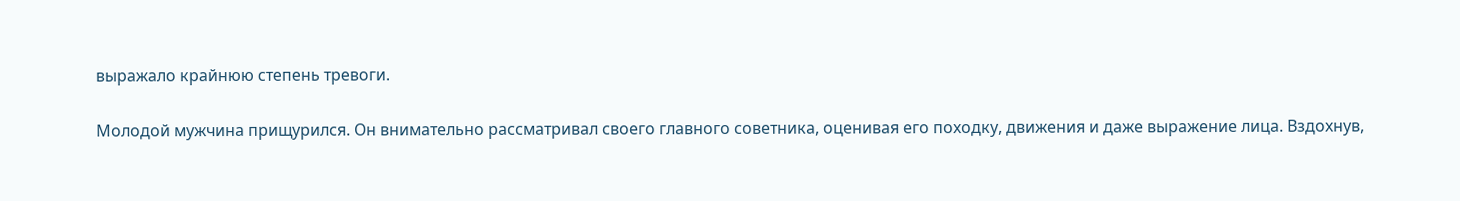выражало крайнюю степень тревоги.

Молодой мужчина прищурился. Он внимательно рассматривал своего главного советника, оценивая его походку, движения и даже выражение лица. Вздохнув,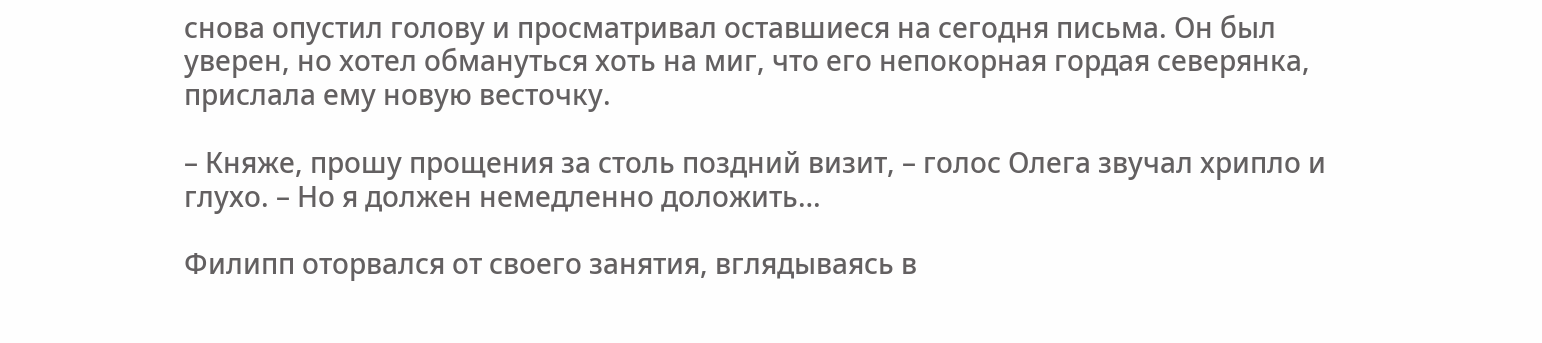снова опустил голову и просматривал оставшиеся на сегодня письма. Он был уверен, но хотел обмануться хоть на миг, что его непокорная гордая северянка, прислала ему новую весточку.

– Княже, прошу прощения за столь поздний визит, – голос Олега звучал хрипло и глухо. – Но я должен немедленно доложить…

Филипп оторвался от своего занятия, вглядываясь в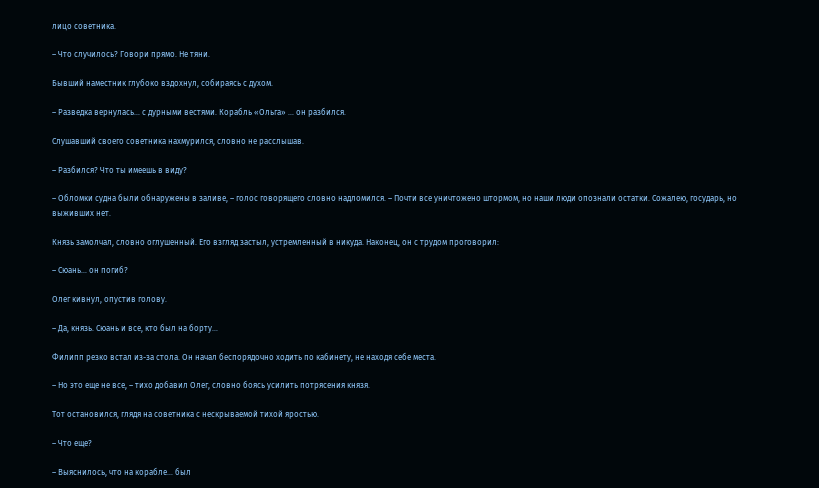лицо советника.

– Что случилось? Говори прямо. Не тяни.

Бывший наместник глубоко вздохнул, собираясь с духом.

– Разведка вернулась… с дурными вестями. Корабль «Ольга» … он разбился.

Слушавший своего советника нахмурился, словно не расслышав.

– Разбился? Что ты имеешь в виду?

– Обломки судна были обнаружены в заливе, – голос говорящего словно надломился. – Почти все уничтожено штормом, но наши люди опознали остатки. Сожалею, государь, но выживших нет.

Князь замолчал, словно оглушенный. Его взгляд застыл, устремленный в никуда. Наконец, он с трудом проговорил:

– Сюань… он погиб?

Олег кивнул, опустив голову.

– Да, князь. Сюань и все, кто был на борту…

Филипп резко встал из-за стола. Он начал беспорядочно ходить по кабинету, не находя себе места.

– Но это еще не все, – тихо добавил Олег, словно боясь усилить потрясения князя.

Тот остановился, глядя на советника с нескрываемой тихой яростью.

– Что еще?

– Выяснилось, что на корабле… был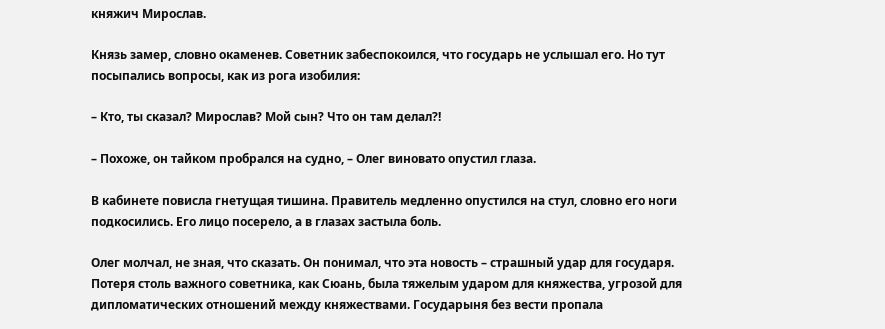княжич Мирослав.

Князь замер, словно окаменев. Советник забеспокоился, что государь не услышал его. Но тут посыпались вопросы, как из рога изобилия:

– Кто, ты сказал? Мирослав? Мой сын? Что он там делал?!

– Похоже, он тайком пробрался на судно, – Олег виновато опустил глаза.

В кабинете повисла гнетущая тишина. Правитель медленно опустился на стул, словно его ноги подкосились. Его лицо посерело, а в глазах застыла боль.

Олег молчал, не зная, что сказать. Он понимал, что эта новость – страшный удар для государя. Потеря столь важного советника, как Сюань, была тяжелым ударом для княжества, угрозой для дипломатических отношений между княжествами. Государыня без вести пропала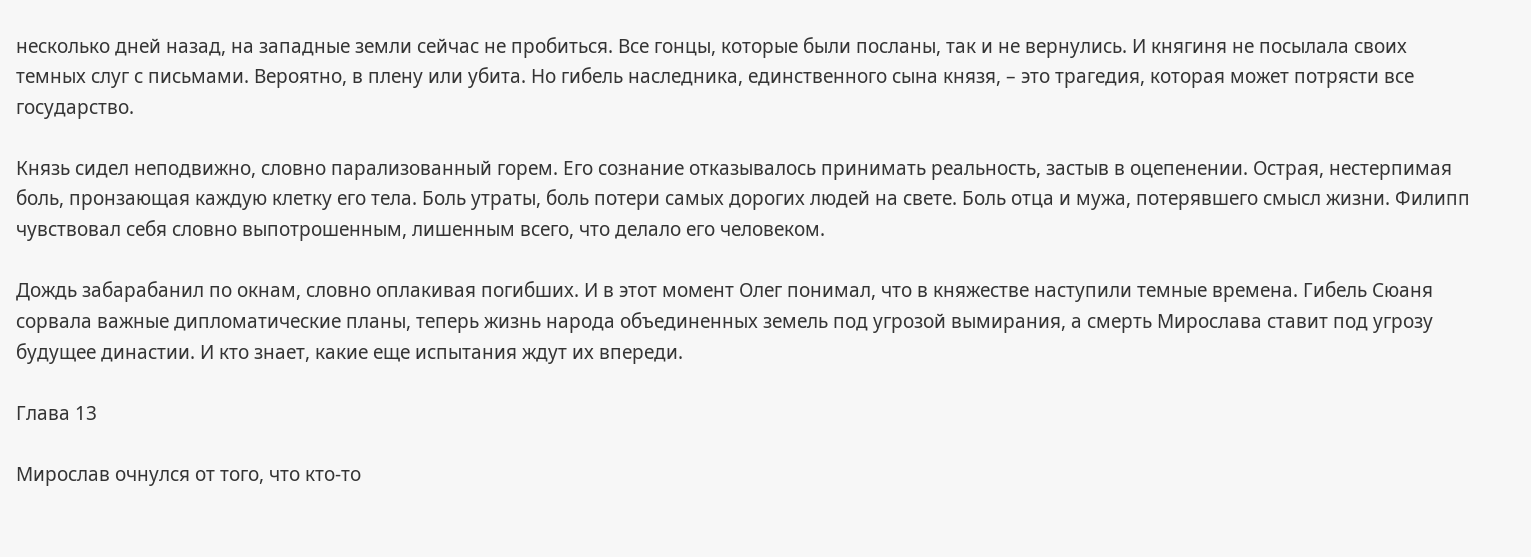несколько дней назад, на западные земли сейчас не пробиться. Все гонцы, которые были посланы, так и не вернулись. И княгиня не посылала своих темных слуг с письмами. Вероятно, в плену или убита. Но гибель наследника, единственного сына князя, – это трагедия, которая может потрясти все государство.

Князь сидел неподвижно, словно парализованный горем. Его сознание отказывалось принимать реальность, застыв в оцепенении. Острая, нестерпимая боль, пронзающая каждую клетку его тела. Боль утраты, боль потери самых дорогих людей на свете. Боль отца и мужа, потерявшего смысл жизни. Филипп чувствовал себя словно выпотрошенным, лишенным всего, что делало его человеком.

Дождь забарабанил по окнам, словно оплакивая погибших. И в этот момент Олег понимал, что в княжестве наступили темные времена. Гибель Сюаня сорвала важные дипломатические планы, теперь жизнь народа объединенных земель под угрозой вымирания, а смерть Мирослава ставит под угрозу будущее династии. И кто знает, какие еще испытания ждут их впереди.

Глава 13

Мирослав очнулся от того, что кто-то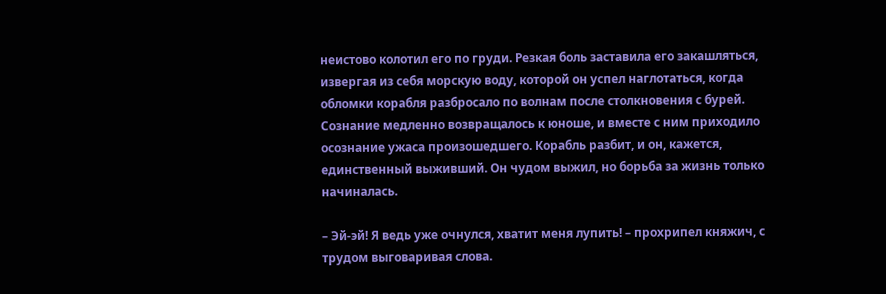неистово колотил его по груди. Резкая боль заставила его закашляться, извергая из себя морскую воду, которой он успел наглотаться, когда обломки корабля разбросало по волнам после столкновения с бурей. Сознание медленно возвращалось к юноше, и вместе с ним приходило осознание ужаса произошедшего. Корабль разбит, и он, кажется, единственный выживший. Он чудом выжил, но борьба за жизнь только начиналась.

– Эй-эй! Я ведь уже очнулся, хватит меня лупить! – прохрипел княжич, с трудом выговаривая слова.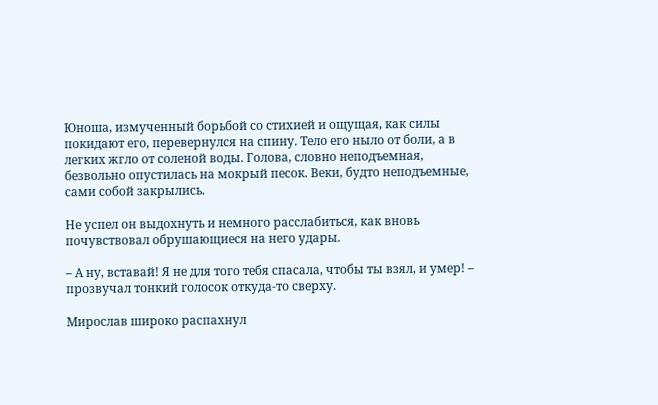Юноша, измученный борьбой со стихией и ощущая, как силы покидают его, перевернулся на спину. Тело его ныло от боли, а в легких жгло от соленой воды. Голова, словно неподъемная, безвольно опустилась на мокрый песок. Веки, будто неподъемные, сами собой закрылись.

Не успел он выдохнуть и немного расслабиться, как вновь почувствовал обрушающиеся на него удары.

– А ну, вставай! Я не для того тебя спасала, чтобы ты взял, и умер! – прозвучал тонкий голосок откуда-то сверху.

Мирослав широко распахнул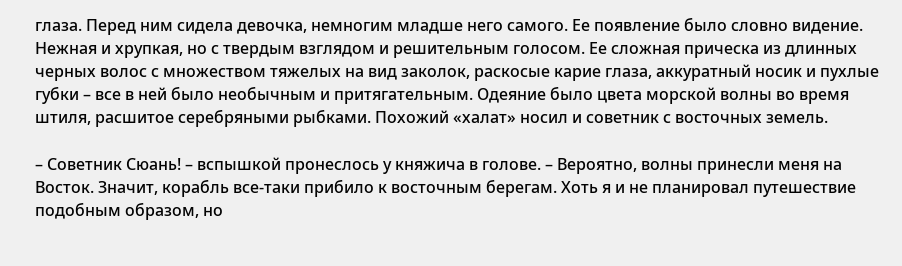глаза. Перед ним сидела девочка, немногим младше него самого. Ее появление было словно видение. Нежная и хрупкая, но с твердым взглядом и решительным голосом. Ее сложная прическа из длинных черных волос с множеством тяжелых на вид заколок, раскосые карие глаза, аккуратный носик и пухлые губки – все в ней было необычным и притягательным. Одеяние было цвета морской волны во время штиля, расшитое серебряными рыбками. Похожий «халат» носил и советник с восточных земель.

– Советник Сюань! – вспышкой пронеслось у княжича в голове. – Вероятно, волны принесли меня на Восток. Значит, корабль все-таки прибило к восточным берегам. Хоть я и не планировал путешествие подобным образом, но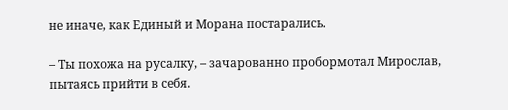не иначе, как Единый и Морана постарались.

– Ты похожа на русалку, – зачарованно пробормотал Мирослав, пытаясь прийти в себя.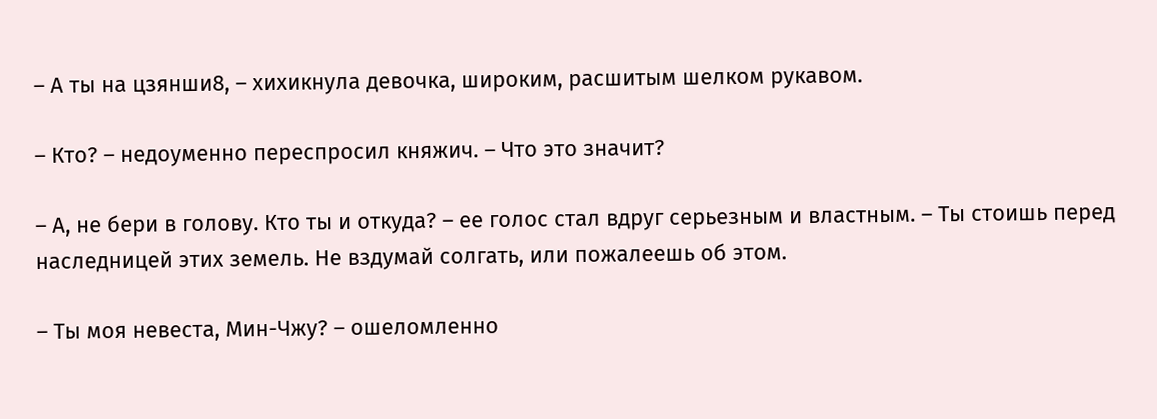– А ты на цзянши8, – хихикнула девочка, широким, расшитым шелком рукавом.

– Кто? – недоуменно переспросил княжич. – Что это значит?

– А, не бери в голову. Кто ты и откуда? – ее голос стал вдруг серьезным и властным. – Ты стоишь перед наследницей этих земель. Не вздумай солгать, или пожалеешь об этом.

– Ты моя невеста, Мин-Чжу? – ошеломленно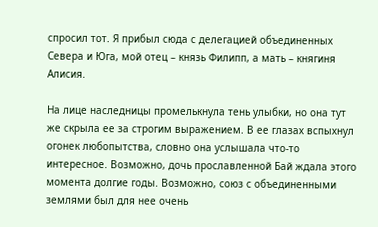спросил тот. Я прибыл сюда с делегацией объединенных Севера и Юга, мой отец – князь Филипп, а мать – княгиня Алисия.

На лице наследницы промелькнула тень улыбки, но она тут же скрыла ее за строгим выражением. В ее глазах вспыхнул огонек любопытства, словно она услышала что-то интересное. Возможно, дочь прославленной Бай ждала этого момента долгие годы. Возможно, союз с объединенными землями был для нее очень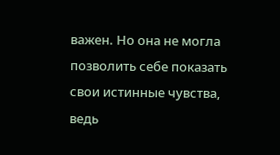важен. Но она не могла позволить себе показать свои истинные чувства, ведь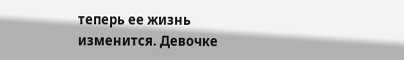теперь ее жизнь изменится. Девочке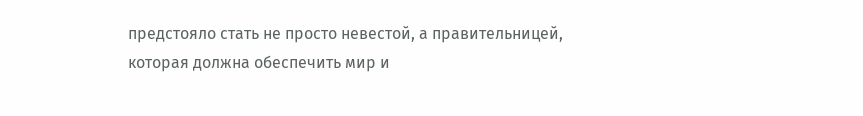предстояло стать не просто невестой, а правительницей, которая должна обеспечить мир и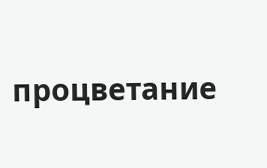процветание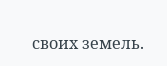своих земель.